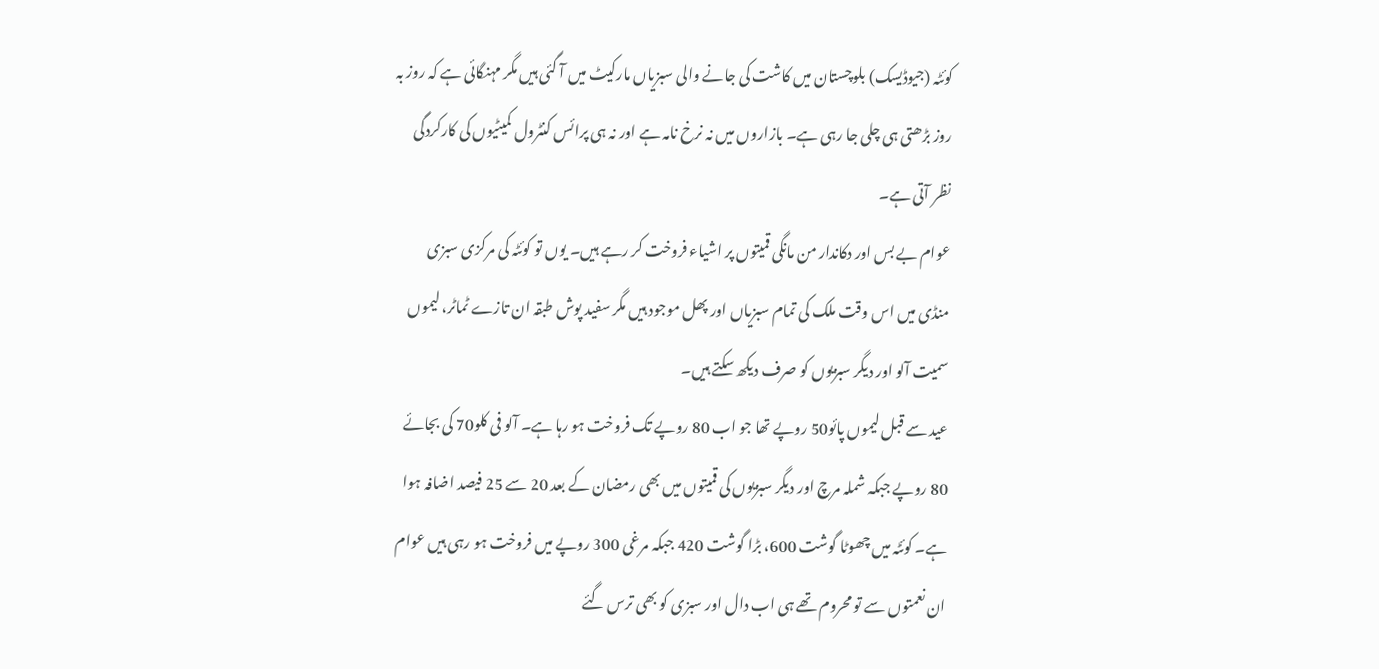کوئٹہ (جیوڈیسک) بلوچستان میں کاشت کی جانے والی سبزیاں مارکیٹ میں آ گئی ہیں مگر مہنگائی ہے کہ روز بہ روز بڑھتی ہی چلی جا رہی ہے۔ بازاروں میں نہ نرخ نامہ ہے اور نہ ہی پرائس کنٹرول کمیٹیوں کی کارکردگی نظر آتی ہے۔
عوام بے بس اور دکاندار من مانگی قمیتوں پر اشیاء فروخت کر رہے ہیں۔ یوں تو کوئٹہ کی مرکزی سبزی منڈی میں اس وقت ملک کی تمام سبزیاں اور پھل موجود ہیں مگر سفید پوش طبقہ ان تازے ٹماٹر، لیموں سمیت آلو اور دیگر سبزیوں کو صرف دیکھ سکتے ہیں۔
عید سے قبل لیموں پائو50 روپے تھا جو اب 80 روپے تک فروخت ہو رہا ہے۔ آلو فی کلو70 کی بجائے 80 روپے جبکہ شملہ مرچ اور دیگر سبزیوں کی قمیتوں میں بھی رمضان کے بعد 20 سے 25 فیصد اضافہ ہوا ہے۔ کوئٹہ میں چھوٹا گوشت 600، بڑا گوشت 420 جبکہ مرغی 300 روپے میں فروخت ہو رہی ہیں عوام ان نعمتوں سے تو محروم تھے ہی اب دال اور سبزی کو بھی ترس گئے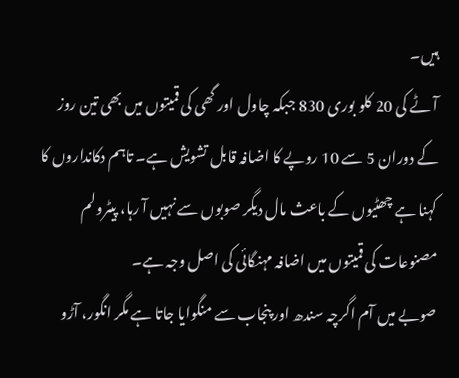ہیں۔
آٹے کی 20 کلو بوری 830 جبکہ چاول اور گھی کی قمیتوں میں بھی تین روز کے دوران 5 سے 10 روپے کا اضافہ قابل تشویش ہے۔ تاہم دکانداروں کا کہنا ہے چھٹیوں کے باعث مال دیگر صوبوں سے نہیں آ رہا، پیٹرولم مصنوعات کی قمیتوں میں اضافہ مہنگائی کی اصل وجہ ہے۔
صوبے میں آم اگرچہ سندھ اور پنجاب سے منگوایا جاتا ہے مگر انگور، آڑو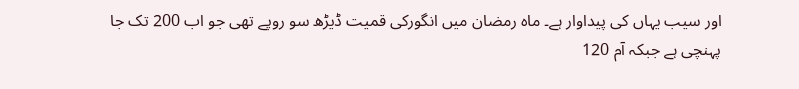اور سیب یہاں کی پیداوار ہے۔ ماہ رمضان میں انگورکی قمیت ڈیڑھ سو روپے تھی جو اب 200 تک جا پہنچی ہے جبکہ آم 120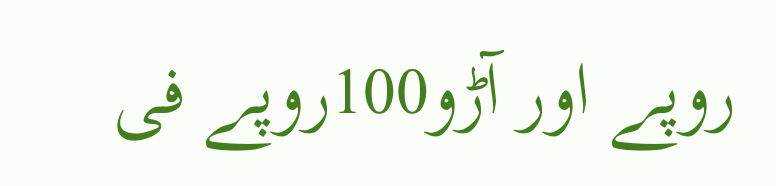روپے اور آڑو100روپے فی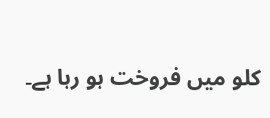کلو میں فروخت ہو رہا ہے۔